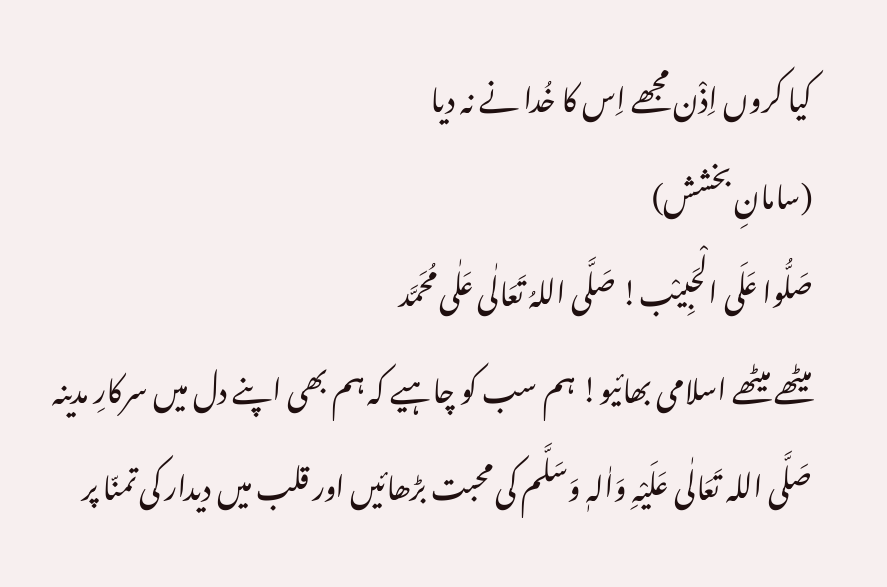کیا کروں اِذْن مجھے اِس کا خُدا نے نہ دیا
(سامانِ بخشش)
صَلُّوا عَلَی الْحَبِیْب! صَلَّی اللہُ تَعَالٰی عَلٰی مُحَمَّد
میٹھے میٹھے اسلامی بھائیو! ہم سب کو چاہیے کہ ہم بھی اپنے دل میں سرکارِ مدینہ صَلَّی اللہ تَعَالٰی عَلَیْہِ وَاٰلہٖ وَسَلَّم کی محبت بڑھائیں اور قلب میں دیدار کی تمنّا پر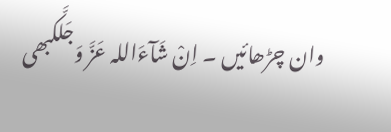وان چڑھائیں ۔ اِنْ شَآءَاللہ عَزَّ وَجَلَّکبھی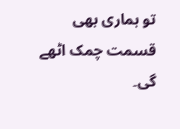تو ہماری بھی قسمت چمک اٹھے گی۔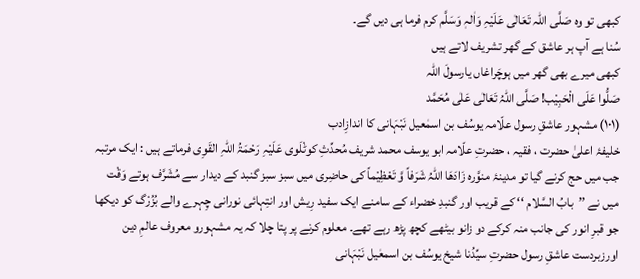کبھی تو وہ صَلَّی اللہ تَعَالٰی عَلَیْہِ وَاٰلہٖ وَسَلَّم کرم فرما ہی دیں گے۔
سُنا ہے آپ ہر عاشق کے گھر تشریف لاتے ہیں
کبھی میرے بھی گھر میں ہوچَراغاں یارسولَ اللہ
صَلُّوا عَلَی الْحَبِیْب! صَلَّی اللہُ تَعَالٰی عَلٰی مُحَمَّد
(۱۰۱) مشہور عاشقِ رسول علّامہ یوسُف بن اسمٰعیل نَبْہَانی کا اندازِادب
خلیفۂ اعلیٰ حضرت ، فقیہ ، حضرتِ علّامہ ابو یوسف محمد شریف مُحدِّثِ کوٹْلَوی عَلَیْہِ رَحْمَۃُ اللہِ القَوِی فرماتے ہیں : ایک مرتبہ جب میں حج کرنے گیا تو مدینۂ منوَّرہ زَادَھَا اللہُ شَرَفاً وَّ تَعْظِیْماً کی حاضِری میں سبز سبز گنبد کے دیدار سے مُشَرَّف ہوتے وَقْت میں نے ’’بابُ السَّلام ‘‘ کے قریب اور گنبدِ خضراء کے سامنے ایک سفید رِیش اور انتِہائی نورانی چِہرے والے بُزُرْگ کو دیکھا جو قبرِ انور کی جانب منہ کرکے دو زانو بیٹھے کچھ پڑھ رہے تھے۔ معلوم کرنے پر پتا چلا کہ یہ مشہورو معروف عالمِ دین اورزبردست عاشقِ رسول حضرتِ سیِّدُنا شیخ یوسُف بن اسمعٰیل نَبْہَانی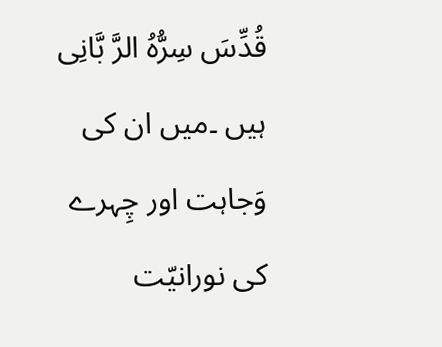قُدِّسَ سِرُّہُ الرَّ بَّانِی ہیں ۔میں ان کی وَجاہت اور چِہرے کی نورانیّت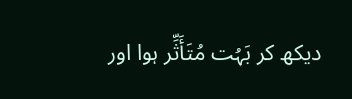دیکھ کر بَہُت مُتَأَثِّر ہوا اور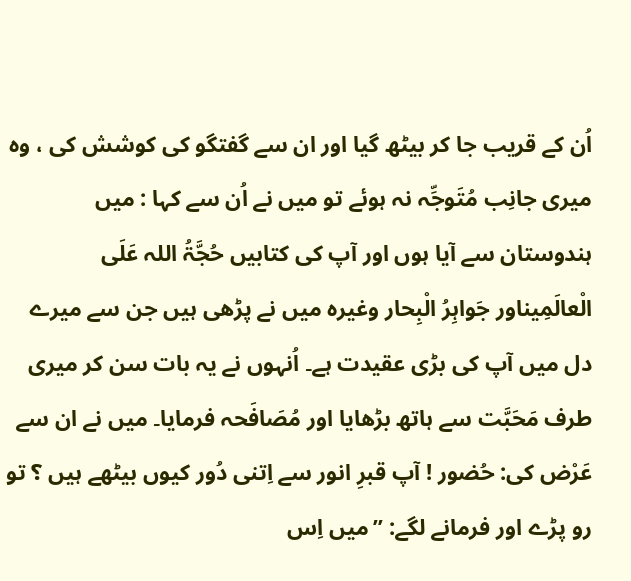اُن کے قریب جا کر بیٹھ گیا اور ان سے گفتگو کی کوشش کی ، وہ میری جانِب مُتَوجِّہ نہ ہوئے تو میں نے اُن سے کہا : میں ہندوستان سے آیا ہوں اور آپ کی کتابیں حُجَّۃُ اللہ عَلَی الْعالَمِیناور جَواہِرُ الْبِحار وغیرہ میں نے پڑھی ہیں جن سے میرے دل میں آپ کی بڑی عقیدت ہے۔ اُنہوں نے یہ بات سن کر میری طرف مَحَبَّت سے ہاتھ بڑھایا اور مُصَافَحہ فرمایا۔ میں نے ان سے عَرْض کی: حُضور ! آپ قبرِ انور سے اِتنی دُور کیوں بیٹھے ہیں ؟ تو رو پڑے اور فرمانے لگے: ’’میں اِس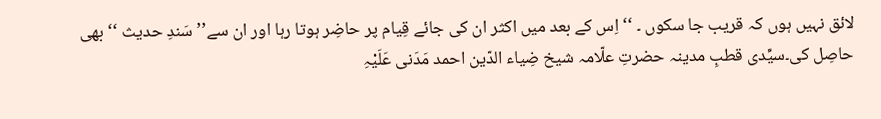لائق نہیں ہوں کہ قریب جا سکوں ۔ ‘‘ اِس کے بعد میں اکثر ان کی جائے قِیام پر حاضِر ہوتا رہا اور ان سے’’ سَندِ حدیث ‘‘ بھی حاصِل کی۔سیِّدی قطبِ مدینہ حضرتِ علّامہ شیخ ضِیاء الدّین احمد مَدَنی عَلَیْہِ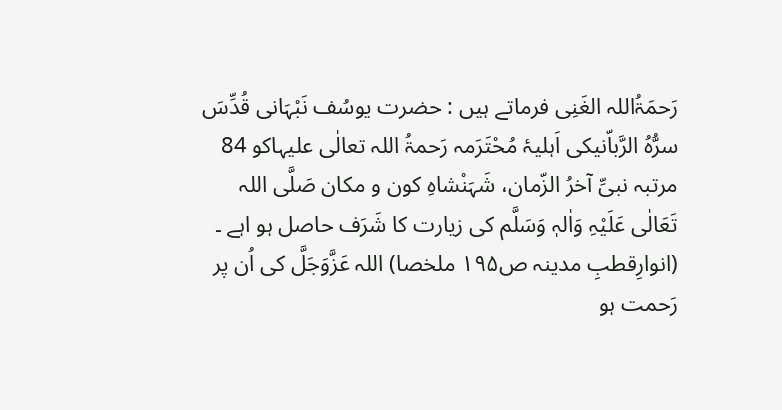رَحمَۃُاللہ الغَنِی فرماتے ہیں : حضرت یوسُف نَبْہَانی قُدِّسَ سرُّہُ الرَّباّنیکی اَہلیۂ مُحْتَرَمہ رَحمۃُ اللہ تعالٰی علیہاکو 84 مرتبہ نبیِّ آخرُ الزّمان، شَہَنْشاہِ کون و مکان صَلَّی اللہ تَعَالٰی عَلَیْہِ وَاٰلہٖ وَسَلَّم کی زیارت کا شَرَف حاصل ہو اہے ۔ (انوارِقطبِ مدینہ ص۱۹۵ ملخصا) اللہ عَزَّوَجَلَّ کی اُن پر رَحمت ہو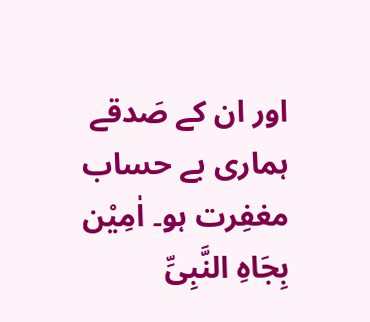اور ان کے صَدقے ہماری بے حساب مغفِرت ہو۔ اٰمِیْن بِجَاہِ النَّبِیِّ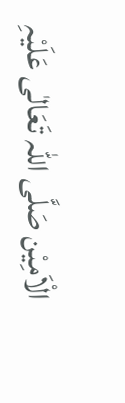الْاَمِیْن صَلَّی اللہ تَعَالٰی عَلَیْہِ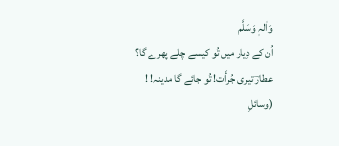وَاٰلہٖ وَسَلَّم
اُن کے دِیار میں تُو کیسے چلے پھرے گا؟
عطارؔ تیری جُرأَت! تُو جائے گا مدینہ! !
(وسائلِ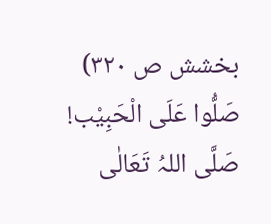بخشش ص ۳۲۰)
صَلُّوا عَلَی الْحَبِیْب! صَلَّی اللہُ تَعَالٰی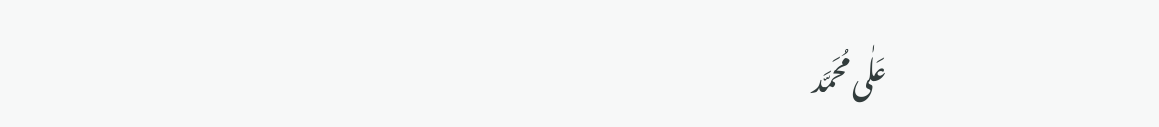عَلٰی مُحَمَّد